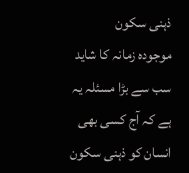ذہنی سکون
موجودہ زمانہ کا شاید سب سے بڑا مسئلہ یہ ہے کہ آج کسی بھی انسان کو ذہنی سکون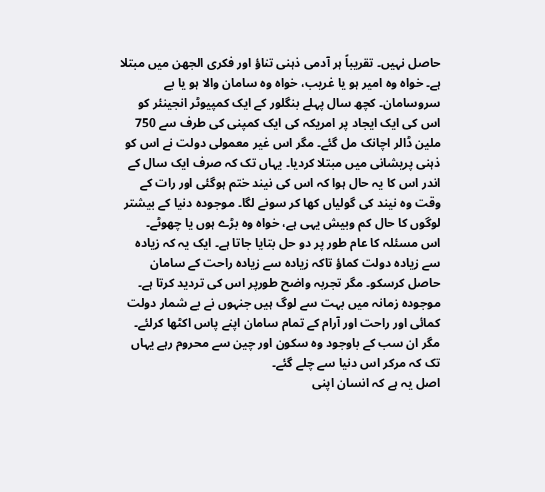حاصل نہیں۔ تقریباً ہر آدمی ذہنی تناؤ اور فکری الجھن میں مبتلا ہے۔ خواہ وہ امیر ہو یا غریب، خواہ وہ سامان والا ہو یا بے سروسامان۔ کچھ سال پہلے بنگلور کے ایک کمپیوٹر انجینئر کو اس کی ایک ایجاد پر امریکہ کی ایک کمپنی کی طرف سے 750 ملین ڈالر اچانک مل گئے۔ مگر اس غیر معمولی دولت نے اس کو ذہنی پریشانی میں مبتلا کردیا۔ یہاں تک کہ صرف ایک سال کے اندر اس کا یہ حال ہوا کہ اس کی نیند ختم ہوگئی اور رات کے وقت وہ نیند کی گولیاں کھا کر سونے لگا۔ موجودہ دنیا کے بیشتر لوگوں کا حال کم وبیش یہی ہے، خواہ وہ بڑے ہوں یا چھوٹے۔
اس مسئلہ کا عام طور پر دو حل بتایا جاتا ہے۔ ایک یہ کہ زیادہ سے زیادہ دولت کماؤ تاکہ زیادہ سے زیادہ راحت کے سامان حاصل کرسکو۔ مگر تجربہ واضح طورپر اس کی تردید کرتا ہے۔ موجودہ زمانہ میں بہت سے لوگ ہیں جنہوں نے بے شمار دولت کمائی اور راحت اور آرام کے تمام سامان اپنے پاس اکٹھا کرلئے۔ مگر ان سب کے باوجود وہ سکون اور چین سے محروم رہے یہاں تک کہ مرکر اس دنیا سے چلے گئے۔
اصل یہ ہے کہ انسان اپنی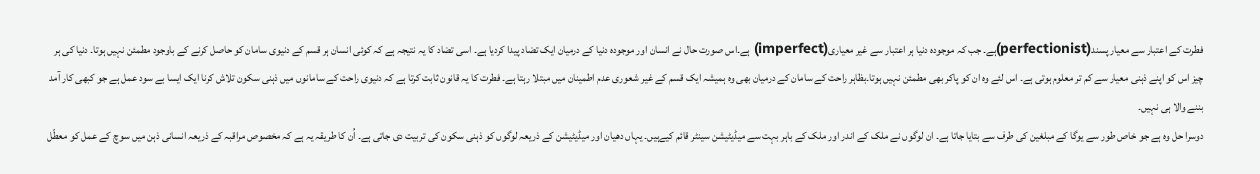فطرت کے اعتبار سے معیار پسند(perfectionist)ہے۔ جب کہ موجودہ دنیا ہر اعتبار سے غیر معیاری(imperfect) ہے۔اس صورت حال نے انسان اور موجودہ دنیا کے درمیان ایک تضاد پیدا کردیا ہے۔ اسی تضاد کا یہ نتیجہ ہے کہ کوئی انسان ہر قسم کے دنیوی سامان کو حاصل کرنے کے باوجود مطمئن نہیں ہوتا۔ دنیا کی ہر چیز اس کو اپنے ذہنی معیار سے کم تر معلوم ہوتی ہے۔ اس لئے وہ ان کو پاکر بھی مطمئن نہیں ہوتا۔بظاہر راحت کے سامان کے درمیان بھی وہ ہمیشہ ایک قسم کے غیر شعوری عدم اطمینان میں مبتلا رہتا ہے۔ فطرت کا یہ قانون ثابت کرتا ہے کہ دنیوی راحت کے سامانوں میں ذہنی سکون تلاش کرنا ایک ایسا بے سود عمل ہے جو کبھی کار آمد بننے والا ہی نہیں۔
دوسرا حل وہ ہے جو خاص طور سے یوگا کے مبلغین کی طرف سے بتایا جاتا ہے۔ ان لوگوں نے ملک کے اندر اور ملک کے باہر بہت سے میڈیٹیشن سینٹر قائم کیےہیں۔ یہاں دھیان اور میڈیٹیشن کے ذریعہ لوگوں کو ذہنی سکون کی تربیت دی جاتی ہے۔ اُن کا طریقہ یہ ہے کہ مخصوص مراقبہ کے ذریعہ انسانی ذہن میں سوچ کے عمل کو معطّل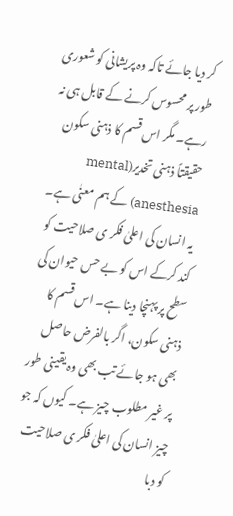کر دیا جائے تاکہ وہ پریشانی کو شعوری طور پر محسوس کرنے کے قابل ہی نہ رہے۔ مگر اس قسم کا ذہنی سکون حقیقتاً ذہنی تخدیر(mental anesthesia) کے ہم معنٰی ہے۔ یہ انسان کی اعلیٰ فکر ی صلاحیت کو کند کرکے اس کو بے حس حیوان کی سطح پر پہنچا دینا ہے۔ اس قسم کا ذہنی سکون، اگر بالفرض حاصل بھی ہو جائے تب بھی وہ یقینی طور پر غیر مطلوب چیز ہے۔ کیوں کہ جو چیز انسان کی اعلیٰ فکر ی صلاحیت کو دبا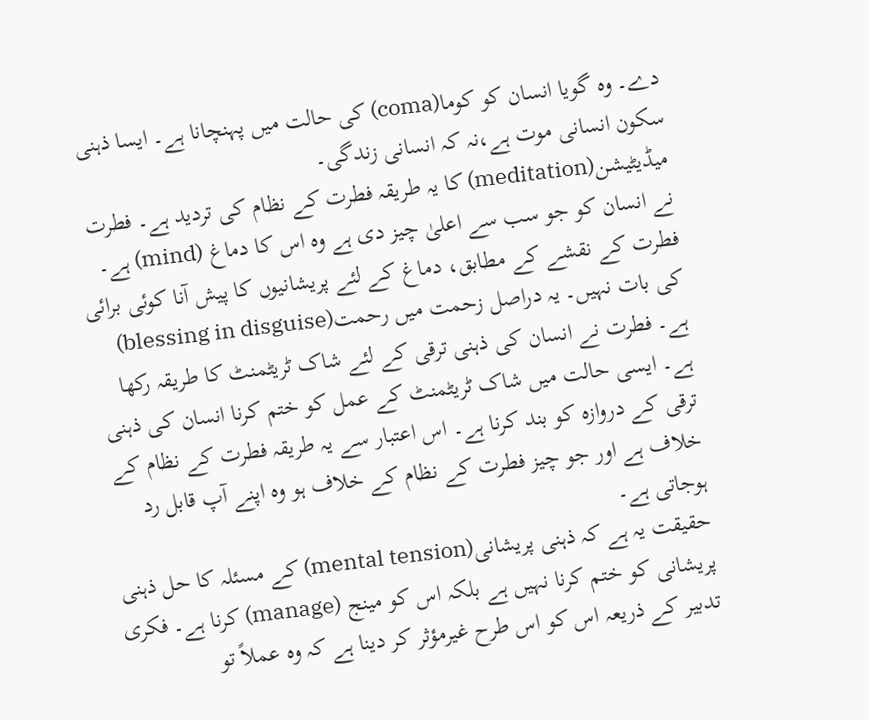دے۔ وہ گویا انسان کو کوما(coma) کی حالت میں پہنچانا ہے۔ ایسا ذہنی سکون انسانی موت ہے،نہ کہ انسانی زندگی۔
میڈیٹیشن(meditation) کا یہ طریقہ فطرت کے نظام کی تردید ہے۔ فطرت نے انسان کو جو سب سے اعلیٰ چیز دی ہے وہ اس کا دماغ (mind) ہے۔ فطرت کے نقشے کے مطابق، دماغ کے لئے پریشانیوں کا پیش آنا کوئی برائی کی بات نہیں۔ یہ دراصل زحمت میں رحمت(blessing in disguise) ہے۔ فطرت نے انسان کی ذہنی ترقی کے لئے شاک ٹریٹمنٹ کا طریقہ رکھا ہے۔ ایسی حالت میں شاک ٹریٹمنٹ کے عمل کو ختم کرنا انسان کی ذہنی ترقی کے دروازہ کو بند کرنا ہے۔ اس اعتبار سے یہ طریقہ فطرت کے نظام کے خلاف ہے اور جو چیز فطرت کے نظام کے خلاف ہو وہ اپنے آپ قابل رد ہوجاتی ہے۔
حقیقت یہ ہے کہ ذہنی پریشانی(mental tension) کے مسئلہ کا حل ذہنی پریشانی کو ختم کرنا نہیں ہے بلکہ اس کو مینج (manage) کرنا ہے۔ فکری تدبیر کے ذریعہ اس کو اس طرح غیرمؤثر کر دینا ہے کہ وہ عملاً تو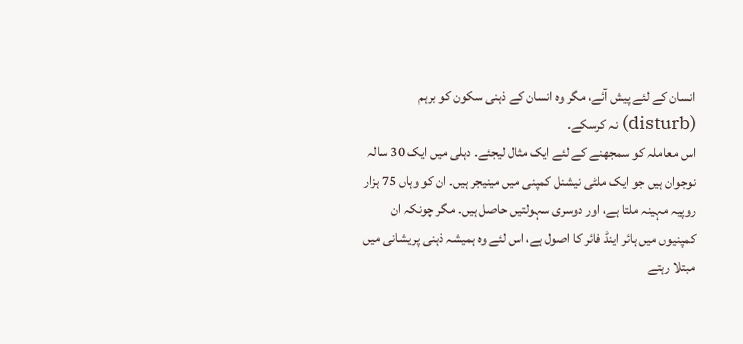انسان کے لئے پیش آئے، مگر وہ انسان کے ذہنی سکون کو برہم (disturb) نہ کرسکے۔
اس معاملہ کو سمجھنے کے لئے ایک مثال لیجئے۔ دہلی میں ایک 30 سالہ نوجوان ہیں جو ایک ملٹی نیشنل کمپنی میں مینیجر ہیں۔ ان کو وہاں 75 ہزار روپیہ مہینہ ملتا ہے، اور دوسری سہولتیں حاصل ہیں۔ مگر چونکہ ان کمپنیوں میں ہائر اینڈ فائر کا اصول ہے، اس لئے وہ ہمیشہ ذہنی پریشانی میں مبتلا رہتے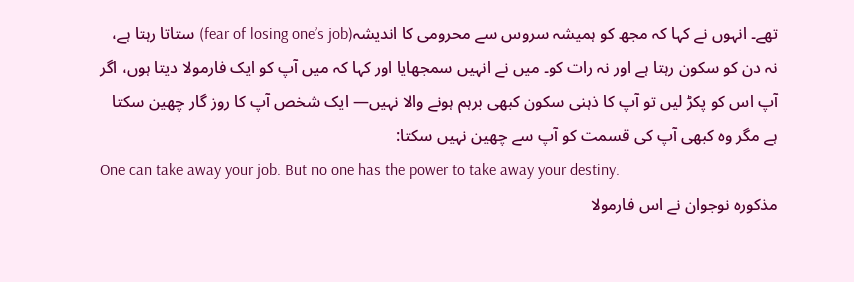تھے۔ انہوں نے کہا کہ مجھ کو ہمیشہ سروس سے محرومی کا اندیشہ(fear of losing one’s job) ستاتا رہتا ہے، نہ دن کو سکون رہتا ہے اور نہ رات کو۔ میں نے انہیں سمجھایا اور کہا کہ میں آپ کو ایک فارمولا دیتا ہوں، اگر آپ اس کو پکڑ لیں تو آپ کا ذہنی سکون کبھی برہم ہونے والا نہیں— ایک شخص آپ کا روز گار چھین سکتا ہے مگر وہ کبھی آپ کی قسمت کو آپ سے چھین نہیں سکتا:
One can take away your job. But no one has the power to take away your destiny.
مذکورہ نوجوان نے اس فارمولا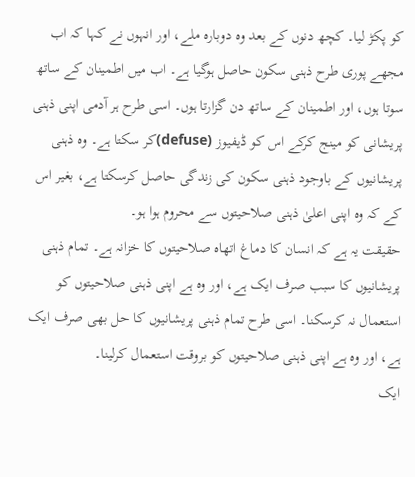کو پکڑ لیا۔ کچھ دنوں کے بعد وہ دوبارہ ملے، اور انہوں نے کہا کہ اب مجھے پوری طرح ذہنی سکون حاصل ہوگیا ہے۔ اب میں اطمینان کے ساتھ سوتا ہوں، اور اطمینان کے ساتھ دن گزارتا ہوں۔ اسی طرح ہر آدمی اپنی ذہنی پریشانی کو مینج کرکے اس کو ڈیفیوز (defuse)کر سکتا ہے۔ وہ ذہنی پریشانیوں کے باوجود ذہنی سکون کی زندگی حاصل کرسکتا ہے، بغیر اس کے کہ وہ اپنی اعلیٰ ذہنی صلاحیتوں سے محروم ہوا ہو۔
حقیقت یہ ہے کہ انسان کا دماغ اتھاہ صلاحیتوں کا خزانہ ہے۔ تمام ذہنی پریشانیوں کا سبب صرف ایک ہے، اور وہ ہے اپنی ذہنی صلاحیتوں کو استعمال نہ کرسکنا۔ اسی طرح تمام ذہنی پریشانیوں کا حل بھی صرف ایک ہے، اور وہ ہے اپنی ذہنی صلاحیتوں کو بروقت استعمال کرلینا۔
ایک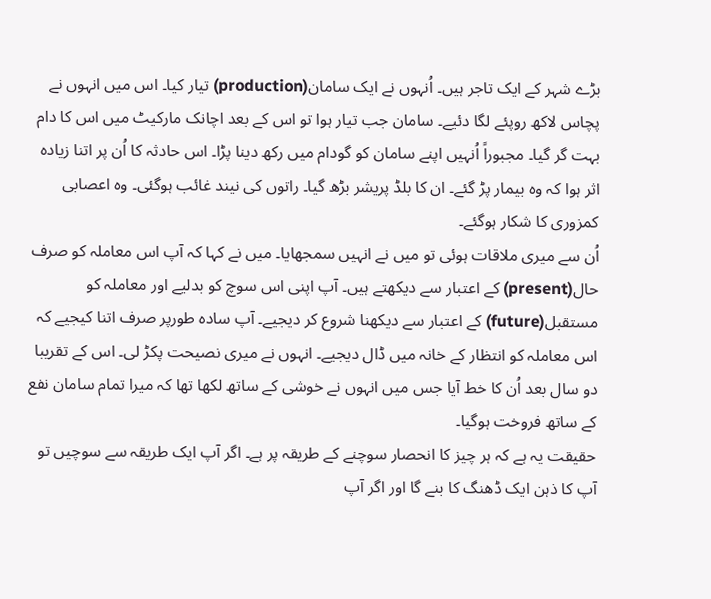بڑے شہر کے ایک تاجر ہیں۔ اُنہوں نے ایک سامان(production) تیار کیا۔ اس میں انہوں نے پچاس لاکھ روپئے لگا دئیے۔ سامان جب تیار ہوا تو اس کے بعد اچانک مارکیٹ میں اس کا دام بہت گر گیا۔ مجبوراً اُنہیں اپنے سامان کو گودام میں رکھ دینا پڑا۔ اس حادثہ کا اُن پر اتنا زیادہ اثر ہوا کہ وہ بیمار پڑ گئے۔ ان کا بلڈ پریشر بڑھ گیا۔ راتوں کی نیند غائب ہوگئی۔ وہ اعصابی کمزوری کا شکار ہوگئے۔
اُن سے میری ملاقات ہوئی تو میں نے انہیں سمجھایا۔ میں نے کہا کہ آپ اس معاملہ کو صرف حال(present) کے اعتبار سے دیکھتے ہیں۔ آپ اپنی اس سوچ کو بدلیے اور معاملہ کو مستقبل(future) کے اعتبار سے دیکھنا شروع کر دیجیے۔ آپ سادہ طورپر صرف اتنا کیجیے کہ اس معاملہ کو انتظار کے خانہ میں ڈال دیجیے۔ انہوں نے میری نصیحت پکڑ لی۔ اس کے تقریبا دو سال بعد اُن کا خط آیا جس میں انہوں نے خوشی کے ساتھ لکھا تھا کہ میرا تمام سامان نفع کے ساتھ فروخت ہوگیا۔
حقیقت یہ ہے کہ ہر چیز کا انحصار سوچنے کے طریقہ پر ہے۔ اگر آپ ایک طریقہ سے سوچیں تو آپ کا ذہن ایک ڈھنگ کا بنے گا اور اگر آپ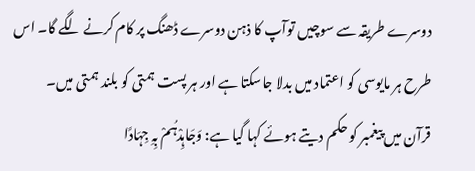دوسرے طریقہ سے سوچیں توآپ کا ذہن دوسرے ڈھنگ پر کام کرنے لگے گا۔ اس طرح ہر مایوسی کو اعتماد میں بدلا جاسکتا ہے اور ہر پست ہمتی کو بلند ہمتی میں۔
قرآن میں پیغمبر کو حکم دیتے ہوئے کہا گیا ہے: وَجَاہِدْہُمْ بِہِ جِہَادًا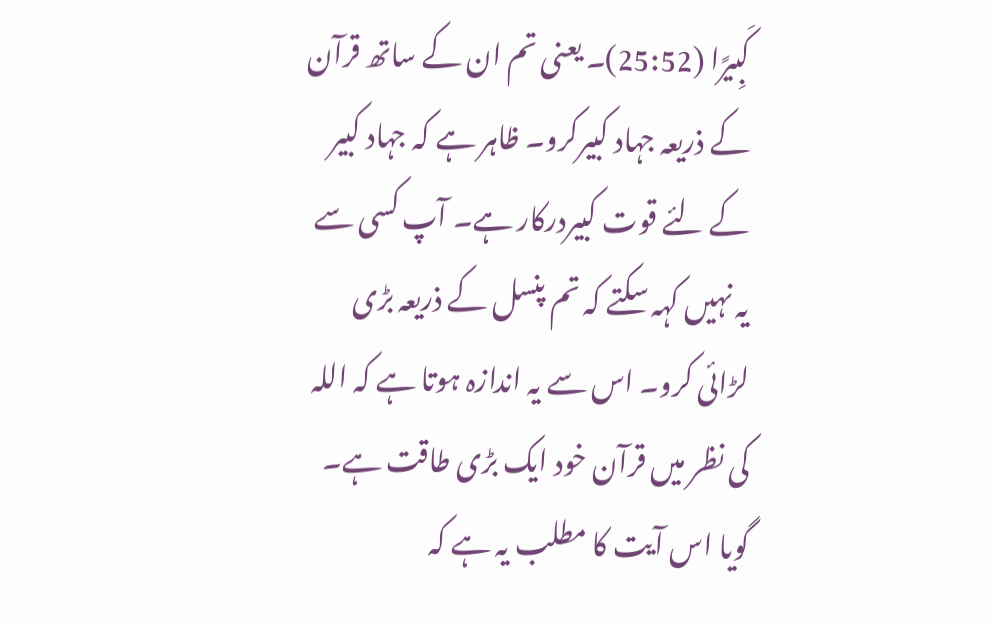کَبِیرًا (25:52)۔ یعنی تم ان کے ساتھ قرآن کے ذریعہ جہاد کبیرکرو۔ ظاہر ہے کہ جہاد کبیر کے لئے قوت کبیردرکار ہے۔ آپ کسی سے یہ نہیں کہہ سکتے کہ تم پنسل کے ذریعہ بڑی لڑائی کرو۔ اس سے یہ اندازہ ہوتا ہے کہ اللہ کی نظر میں قرآن خود ایک بڑی طاقت ہے۔ گویا اس آیت کا مطلب یہ ہے کہ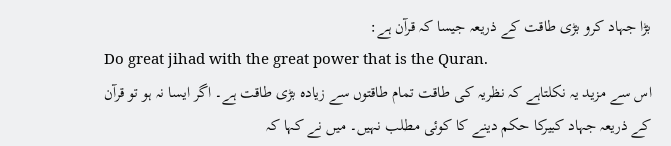بڑا جہاد کرو بڑی طاقت کے ذریعہ جیسا کہ قرآن ہے:
Do great jihad with the great power that is the Quran.
اس سے مزید یہ نکلتاہے کہ نظریہ کی طاقت تمام طاقتوں سے زیادہ بڑی طاقت ہے۔ اگر ایسا نہ ہو تو قرآن کے ذریعہ جہاد کبیرکا حکم دینے کا کوئی مطلب نہیں۔ میں نے کہا کہ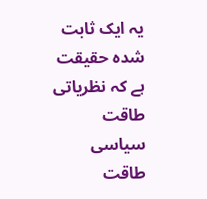یہ ایک ثابت شدہ حقیقت ہے کہ نظریاتی طاقت سیاسی طاقت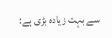سے بہت زیادہ بڑی ہے: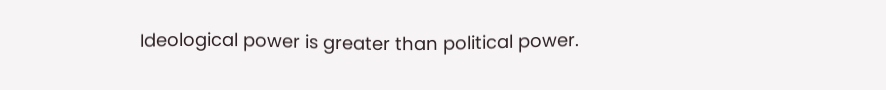Ideological power is greater than political power.